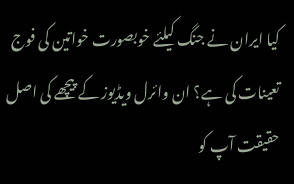کیا ایران نے جنگ کیلئے خوبصورت خواتین کی فوج تعینات کی ہے؟ ان وائرل ویڈیوز کے پیچھے کی اصل حقیقت آپ کو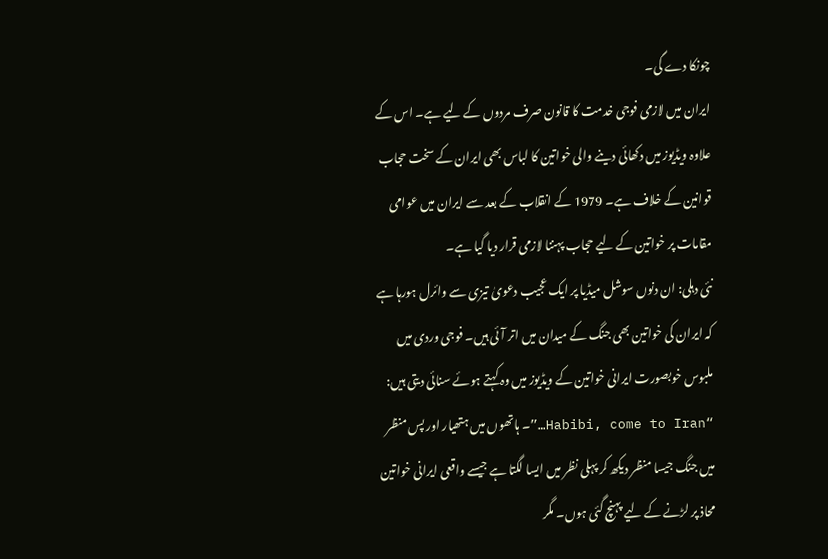چونکا دے گی۔
ایران میں لازمی فوجی خدمت کا قانون صرف مردوں کے لیے ہے۔ اس کے علاوہ ویڈیوز میں دکھائی دینے والی خواتین کا لباس بھی ایران کے سخت حجاب قوانین کے خلاف ہے۔ 1979 کے انقلاب کے بعد سے ایران میں عوامی مقامات پر خواتین کے لیے حجاب پہننا لازمی قرار دیا گیا ہے۔
نئی دہلی: ان دنوں سوشل میڈیا پر ایک عجیب دعویٰ تیزی سے وائرل ہورہا ہے کہ ایران کی خواتین بھی جنگ کے میدان میں اتر آئی ہیں۔ فوجی وردی میں ملبوس خوبصورت ایرانی خواتین کے ویڈیوز میں وہ کہتے ہوئے سنائی دیتی ہیں: “Habibi, come to Iran…”۔ ہاتھوں میں ہتھیار اور پس منظر میں جنگ جیسا منظر دیکھ کر پہلی نظر میں ایسا لگتا ہے جیسے واقعی ایرانی خواتین محاذ پر لڑنے کے لیے پہنچ گئی ہوں۔ مگر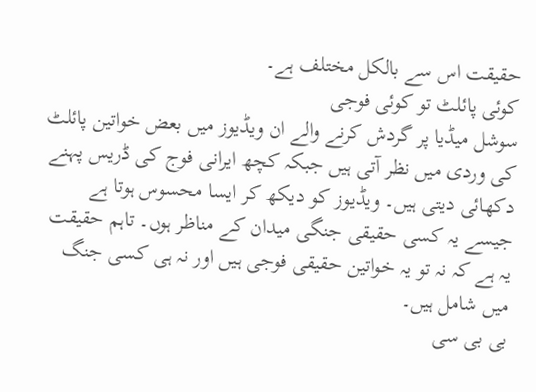حقیقت اس سے بالکل مختلف ہے۔
کوئی پائلٹ تو کوئی فوجی
سوشل میڈیا پر گردش کرنے والے ان ویڈیوز میں بعض خواتین پائلٹ کی وردی میں نظر آتی ہیں جبکہ کچھ ایرانی فوج کی ڈریس پہنے دکھائی دیتی ہیں۔ ویڈیوز کو دیکھ کر ایسا محسوس ہوتا ہے جیسے یہ کسی حقیقی جنگی میدان کے مناظر ہوں۔ تاہم حقیقت یہ ہے کہ نہ تو یہ خواتین حقیقی فوجی ہیں اور نہ ہی کسی جنگ میں شامل ہیں۔
بی بی سی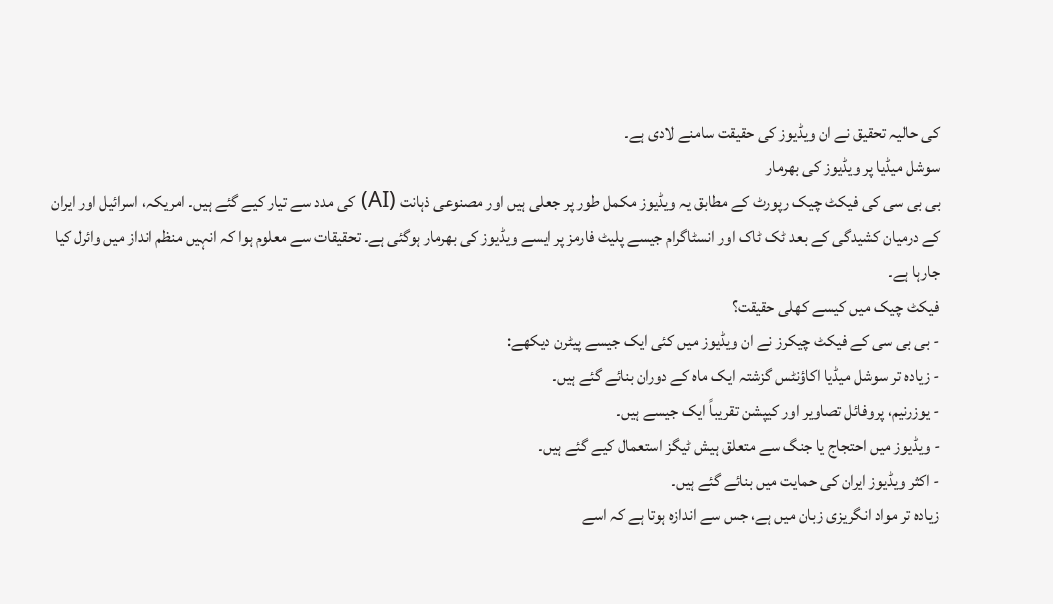کی حالیہ تحقیق نے ان ویڈیوز کی حقیقت سامنے لادی ہے۔
سوشل میڈیا پر ویڈیوز کی بھرمار
بی بی سی کی فیکٹ چیک رپورٹ کے مطابق یہ ویڈیوز مکمل طور پر جعلی ہیں اور مصنوعی ذہانت (AI) کی مدد سے تیار کیے گئے ہیں۔ امریکہ، اسرائیل اور ایران کے درمیان کشیدگی کے بعد ٹک ٹاک اور انسٹاگرام جیسے پلیٹ فارمز پر ایسے ویڈیوز کی بھرمار ہوگئی ہے۔ تحقیقات سے معلوم ہوا کہ انہیں منظم انداز میں وائرل کیا جارہا ہے۔
فیکٹ چیک میں کیسے کھلی حقیقت؟
- بی بی سی کے فیکٹ چیکرز نے ان ویڈیوز میں کئی ایک جیسے پیٹرن دیکھے:
- زیادہ تر سوشل میڈیا اکاؤنٹس گزشتہ ایک ماہ کے دوران بنائے گئے ہیں۔
- یوزرنیم، پروفائل تصاویر اور کیپشن تقریباً ایک جیسے ہیں۔
- ویڈیوز میں احتجاج یا جنگ سے متعلق ہیش ٹیگز استعمال کیے گئے ہیں۔
- اکثر ویڈیوز ایران کی حمایت میں بنائے گئے ہیں۔
زیادہ تر مواد انگریزی زبان میں ہے، جس سے اندازہ ہوتا ہے کہ اسے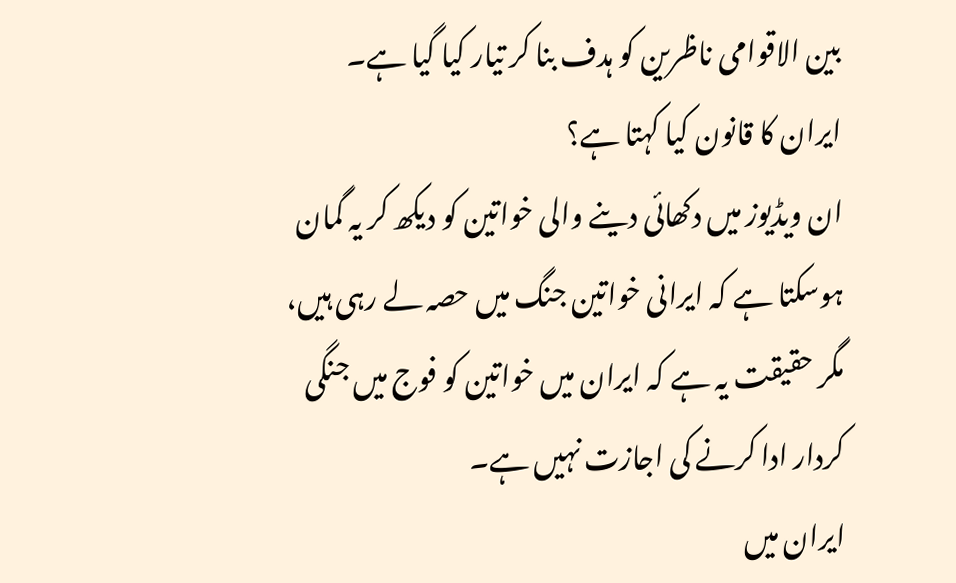بین الاقوامی ناظرین کو ہدف بنا کر تیار کیا گیا ہے۔
ایران کا قانون کیا کہتا ہے؟
ان ویڈیوز میں دکھائی دینے والی خواتین کو دیکھ کر یہ گمان ہوسکتا ہے کہ ایرانی خواتین جنگ میں حصہ لے رہی ہیں، مگر حقیقت یہ ہے کہ ایران میں خواتین کو فوج میں جنگی کردار ادا کرنے کی اجازت نہیں ہے۔
ایران میں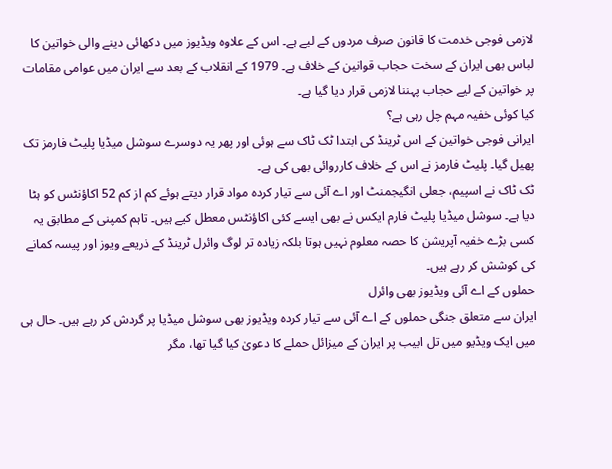لازمی فوجی خدمت کا قانون صرف مردوں کے لیے ہے۔ اس کے علاوہ ویڈیوز میں دکھائی دینے والی خواتین کا لباس بھی ایران کے سخت حجاب قوانین کے خلاف ہے۔ 1979 کے انقلاب کے بعد سے ایران میں عوامی مقامات پر خواتین کے لیے حجاب پہننا لازمی قرار دیا گیا ہے۔
کیا کوئی خفیہ مہم چل رہی ہے؟
ایرانی فوجی خواتین کے اس ٹرینڈ کی ابتدا ٹک ٹاک سے ہوئی اور پھر یہ دوسرے سوشل میڈیا پلیٹ فارمز تک پھیل گیا۔ پلیٹ فارمز نے اس کے خلاف کارروائی بھی کی ہے۔
ٹک ٹاک نے اسپیم، جعلی انگیجمنٹ اور اے آئی سے تیار کردہ مواد قرار دیتے ہوئے کم از کم 52 اکاؤنٹس کو ہٹا دیا ہے۔ سوشل میڈیا پلیٹ فارم ایکس نے بھی ایسے کئی اکاؤنٹس معطل کیے ہیں۔ تاہم کمپنی کے مطابق یہ کسی بڑے خفیہ آپریشن کا حصہ معلوم نہیں ہوتا بلکہ زیادہ تر لوگ وائرل ٹرینڈ کے ذریعے ویوز اور پیسہ کمانے کی کوشش کر رہے ہیں۔
حملوں کے اے آئی ویڈیوز بھی وائرل
ایران سے متعلق جنگی حملوں کے اے آئی سے تیار کردہ ویڈیوز بھی سوشل میڈیا پر گردش کر رہے ہیں۔ حال ہی میں ایک ویڈیو میں تل ابیب پر ایران کے میزائل حملے کا دعویٰ کیا گیا تھا، مگر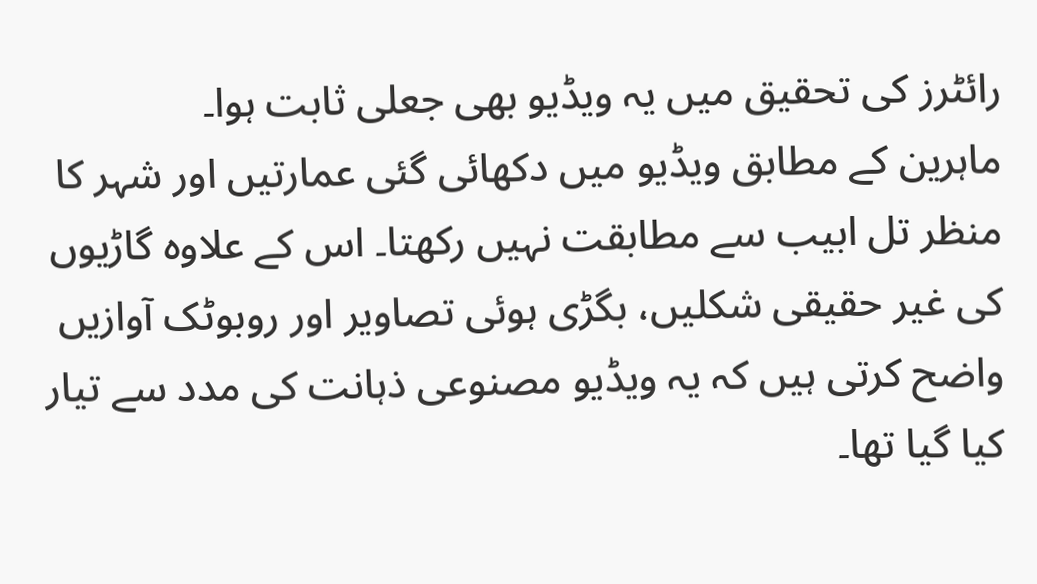رائٹرز کی تحقیق میں یہ ویڈیو بھی جعلی ثابت ہوا۔
ماہرین کے مطابق ویڈیو میں دکھائی گئی عمارتیں اور شہر کا منظر تل ابیب سے مطابقت نہیں رکھتا۔ اس کے علاوہ گاڑیوں کی غیر حقیقی شکلیں، بگڑی ہوئی تصاویر اور روبوٹک آوازیں واضح کرتی ہیں کہ یہ ویڈیو مصنوعی ذہانت کی مدد سے تیار کیا گیا تھا۔